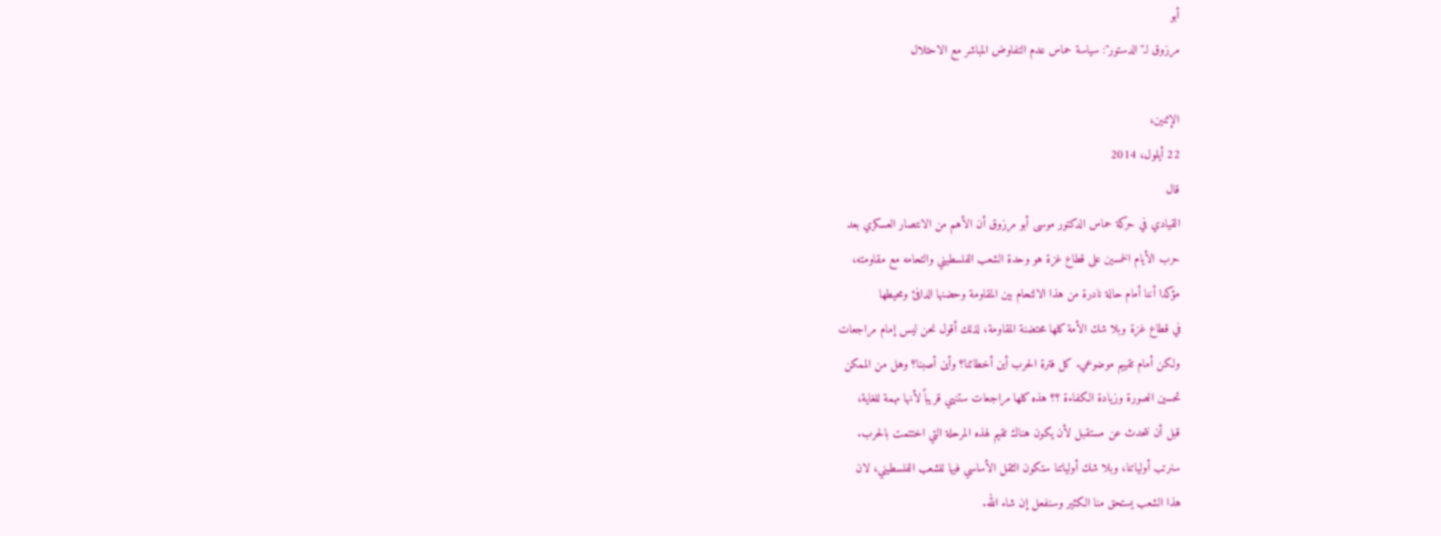أبو
مرزوق لـ"الدستور": سياسة حماس عدم التفاوض المباشر مع الاحتلال

الإثنين،
22 أيلول، 2014
قال
القيادي في حركة حماس الدكتور موسى أبو مرزوق أن الأهم من الانتصار العسكري بعد
حرب الأيام الخمسين على قطاع غزة هو وحدة الشعب الفلسطيني والتحامه مع مقاومته،
مؤكدا أننا أمام حالة نادرة من هذا الالتحام بين المقاومة وحضنها الدافئ ومحيطها
في قطاع غزة وبلا شك الأمة كلها محتضنة المقاومة، لذلك أقول نحن ليس إمام مراجعات
ولكن أمام تقييم موضوعي. كل فترة الحرب أين أخطائنا؟ وأين أصبنا؟ وهل من الممكن
تحسين الصورة وزيادة الكفاءة ؟؟ هذه كلها مراجعات ستنهي قريباً لأنها مهمة للغاية،
قبل أن نتحدث عن مستقبل لأن يكون هناك تقيم لهذه المرحلة التي اختتمت بالحرب.
سنرتب أولياتنا، وبلا شك أولياتنا ستكون الثقل الأساسي فيها للشعب الفلسطيني، لان
هذا الشعب يستحق منا الكثير وسنفعل إن شاء الله.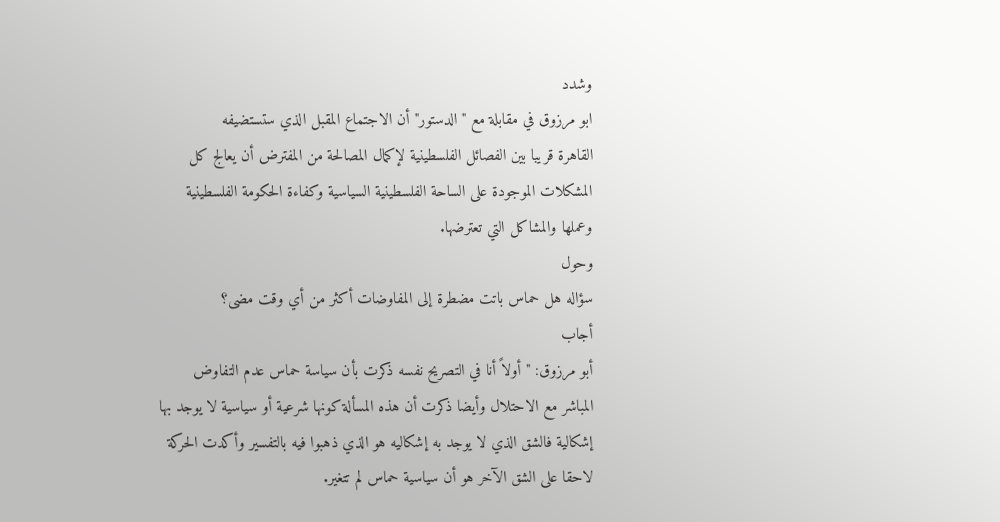وشدد
ابو مرزوق في مقابلة مع "الدستور" أن الاجتماع المقبل الذي ستستضيفه
القاهرة قريبا بين الفصائل الفلسطينية لإكمال المصالحة من المفترض أن يعالج كل
المشكلات الموجودة على الساحة الفلسطينية السياسية وكفاءة الحكومة الفلسطينية
وعملها والمشاكل التي تعترضها.
وحول
سؤاله هل حماس باتت مضطرة إلى المفاوضات أكثر من أي وقت مضى؟
أجاب
أبو مرزوق: "أولاً أنا في التصريح نفسه ذكرت بأن سياسة حماس عدم التفاوض
المباشر مع الاحتلال وأيضا ذكرت أن هذه المسألة كونها شرعية أو سياسية لا يوجد بها
إشكالية فالشق الذي لا يوجد به إشكاليه هو الذي ذهبوا فيه بالتفسير وأكدت الحركة
لاحقا على الشق الآخر هو أن سياسية حماس لم تتغير.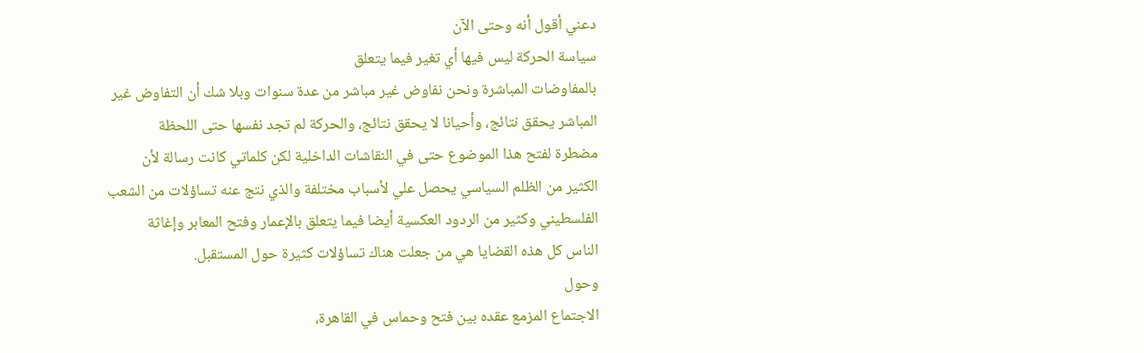دعني أقول أنه وحتى الآن
سياسة الحركة ليس فيها أي تغير فيما يتعلق
بالمفاوضات المباشرة ونحن نفاوض غير مباشر من عدة سنوات وبلا شك أن التفاوض غير
المباشر يحقق نتائج، وأحيانا لا يحقق نتائج، والحركة لم تجد نفسها حتى اللحظة
مضطرة لفتح هذا الموضوع حتى في النقاشات الداخلية لكن كلماتي كانت رسالة لأن
الكثير من الظلم السياسي يحصل علي لأسباب مختلفة والذي نتج عنه تساؤلات من الشعب
الفلسطيني وكثير من الردود العكسية أيضا فيما يتعلق بالإعمار وفتح المعابر وإغاثة
الناس كل هذه القضايا هي من جعلت هناك تساؤلات كثيرة حول المستقبل.
وحول
الاجتماع المزمع عقده بين فتح وحماس في القاهرة،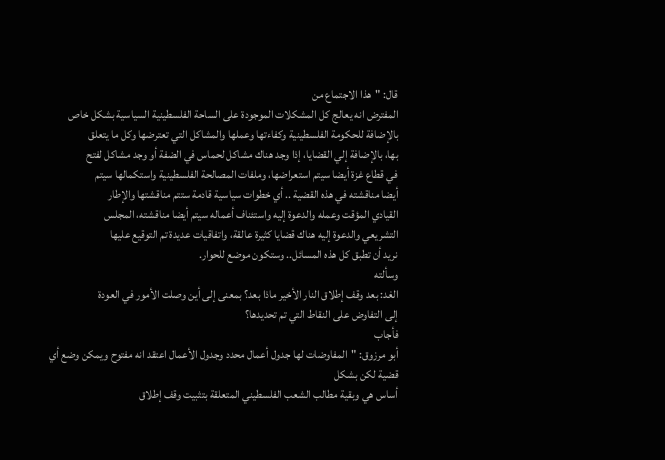قال: "هذا الاجتماع من
المفترض انه يعالج كل المشكلات الموجودة على الساحة الفلسطينية السياسية بشكل خاص
بالإضافة للحكومة الفلسطينية وكفاءتها وعملها والمشاكل التي تعترضها وكل ما يتعلق
بها، بالإضافة إلي القضايا، إذا وجد هناك مشاكل لحماس في الضفة أو وجد مشاكل لفتح
في قطاع غزة أيضا سيتم استعراضها، وملفات المصالحة الفلسطينية واستكمالها سيتم
أيضا مناقشته في هذه القضية .. أي خطوات سياسية قادمة ستتم مناقشتها والإطار
القيادي المؤقت وعمله والدعوة إليه واستئناف أعماله سيتم أيضا مناقشته، المجلس
التشريعي والدعوة إليه هناك قضايا كثيرة عالقة، واتفاقيات عديدة تم التوقيع عليها
نريد أن تطبق كل هذه المسائل.. وستكون موضع للحوار.
وسألته
الغد: بعد وقف إطلاق النار الأخير ماذا بعد؟ بمعنى إلى أين وصلت الأمور في العودة
إلى التفاوض على النقاط التي تم تحديدها؟
فأجاب
أبو مرزوق: "المفاوضات لها جدول أعمال محدد وجدول الأعمال اعتقد انه مفتوح ويمكن وضع أي قضية لكن بشكل
أساس هي وبقية مطالب الشعب الفلسطيني المتعلقة بتثبيت وقف إطلاق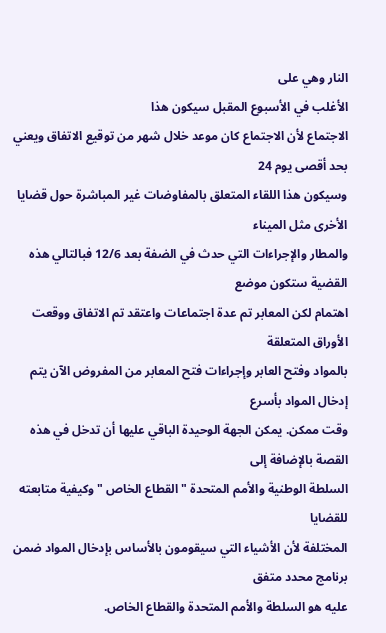النار وهي على
الأغلب في الأسبوع المقبل سيكون هذا
الاجتماع لأن الاجتماع كان موعد خلال شهر من توقيع الاتفاق ويعني بحد أقصى يوم 24
وسيكون هذا اللقاء المتعلق بالمفاوضات غير المباشرة حول قضايا الأخرى مثل الميناء
والمطار والإجراءات التي حدث في الضفة بعد 12/6 فبالتالي هذه القضية ستكون موضع
اهتمام لكن المعابر تم عدة اجتماعات واعتقد تم الاتفاق ووقعت الأوراق المتعلقة
بالمواد وفتح العابر وإجراءات فتح المعابر من المفروض الآن يتم إدخال المواد بأسرع
وقت ممكن. يمكن الجهة الوحيدة الباقي عليها أن تدخل في هذه القصة بالإضافة إلى
السلطة الوطنية والأمم المتحدة " القطاع الخاص "وكيفية متابعته للقضايا
المختلفة لأن الأشياء التي سيقومون بالأساس بإدخال المواد ضمن برنامج محدد متفق
عليه هو السلطة والأمم المتحدة والقطاع الخاص.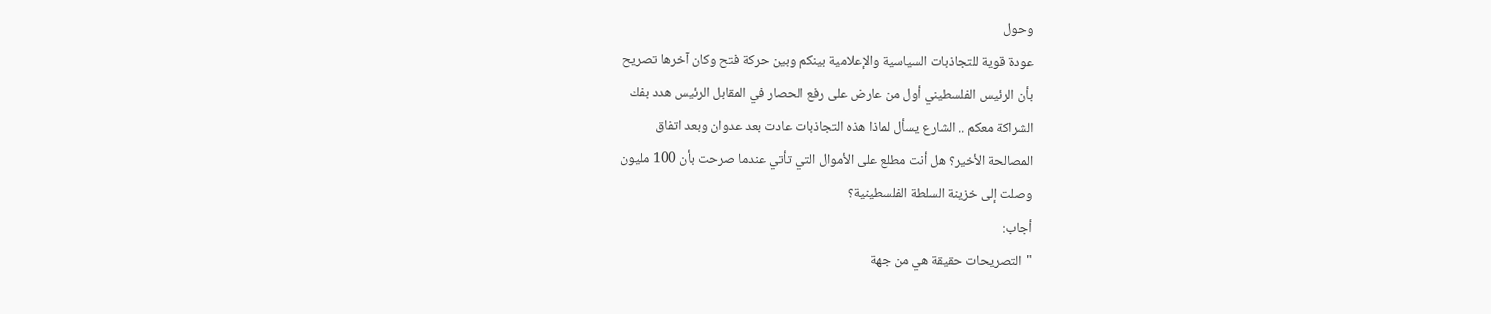وحول
عودة قوية للتجاذبات السياسية والإعلامية بينكم وبين حركة فتح وكان آخرها تصريح
بأن الرئيس الفلسطيني أول من عارض على رفع الحصار في المقابل الرئيس هدد بفك
الشراكة معكم .. الشارع يسأل لماذا هذه التجاذبات عادت بعد عدوان وبعد اتفاق
المصالحة الأخير؟ هل أنت مطلع على الأموال التي تأتي عندما صرحت بأن 100 مليون
وصلت إلى خزينة السلطة الفلسطينية؟
أجاب:
"التصريحات حقيقة هي من جهة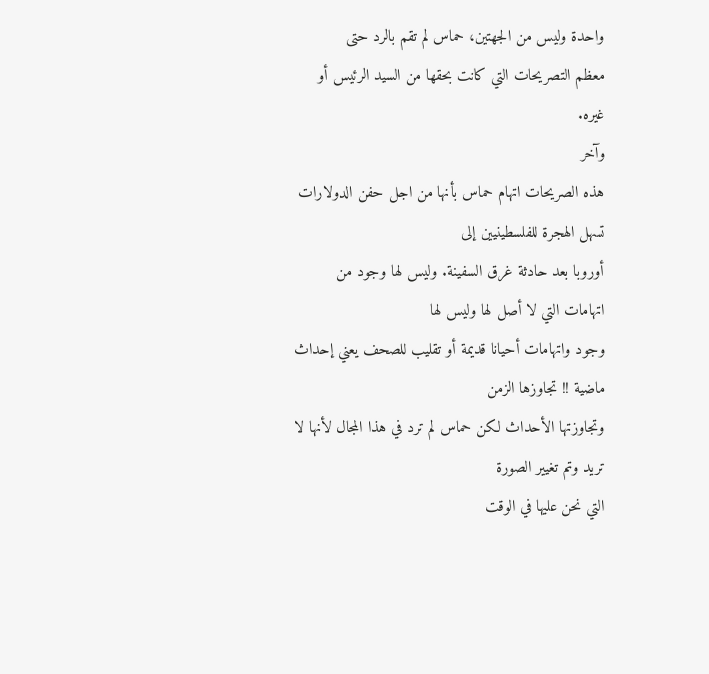واحدة وليس من الجهتين، حماس لم تقم بالرد حتى
معظم التصريحات التي كانت بحقها من السيد الرئيس أو غيره.
وآخر
هذه الصريحات اتهام حماس بأنها من اجل حفن الدولارات تسهل الهجرة للفلسطينيين إلى
أوروبا بعد حادثة غرق السفينة. وليس لها وجود من اتهامات التي لا أصل لها وليس لها
وجود واتهامات أحيانا قديمة أو تقليب للصحف يعني إحداث ماضية !! تجاوزها الزمن
وتجاوزتها الأحداث لكن حماس لم ترد في هذا المجال لأنها لا تريد وتم تغيير الصورة
التي نحن عليها في الوقت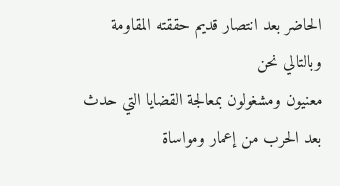الحاضر بعد انتصار قديم حققته المقاومة وبالتالي نحن
معنيون ومشغولون بمعالجة القضايا التي حدث بعد الحرب من إعمار ومواساة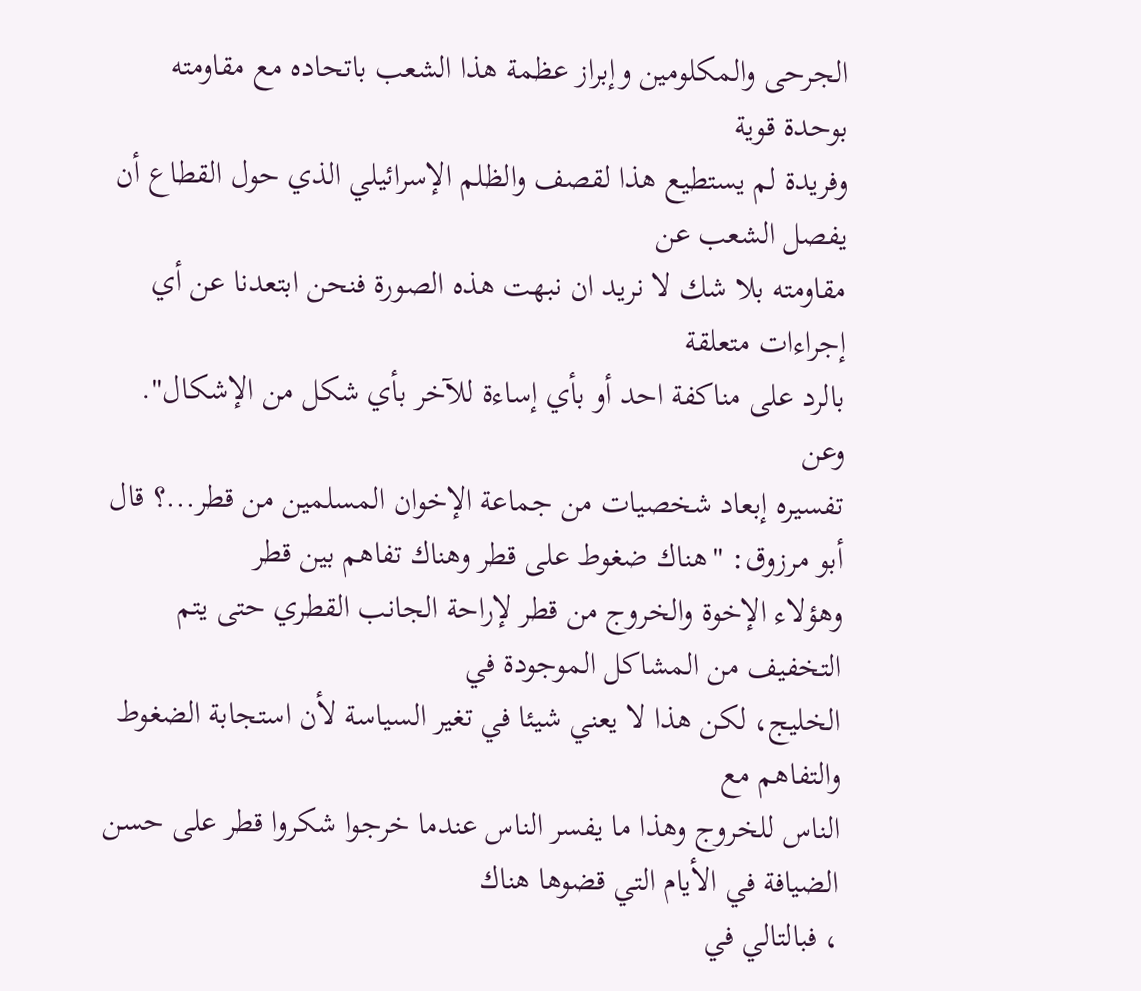الجرحى والمكلومين وإبراز عظمة هذا الشعب باتحاده مع مقاومته بوحدة قوية
وفريدة لم يستطيع هذا لقصف والظلم الإسرائيلي الذي حول القطاع أن يفصل الشعب عن
مقاومته بلا شك لا نريد ان نبهت هذه الصورة فنحن ابتعدنا عن أي إجراءات متعلقة
بالرد على مناكفة احد أو بأي إساءة للآخر بأي شكل من الإشكال".
وعن
تفسيره إبعاد شخصيات من جماعة الإخوان المسلمين من قطر...؟ قال أبو مرزوق: "هناك ضغوط على قطر وهناك تفاهم بين قطر
وهؤلاء الإخوة والخروج من قطر لإراحة الجانب القطري حتى يتم التخفيف من المشاكل الموجودة في
الخليج، لكن هذا لا يعني شيئا في تغير السياسة لأن استجابة الضغوط والتفاهم مع
الناس للخروج وهذا ما يفسر الناس عندما خرجوا شكروا قطر على حسن الضيافة في الأيام التي قضوها هناك
، فبالتالي في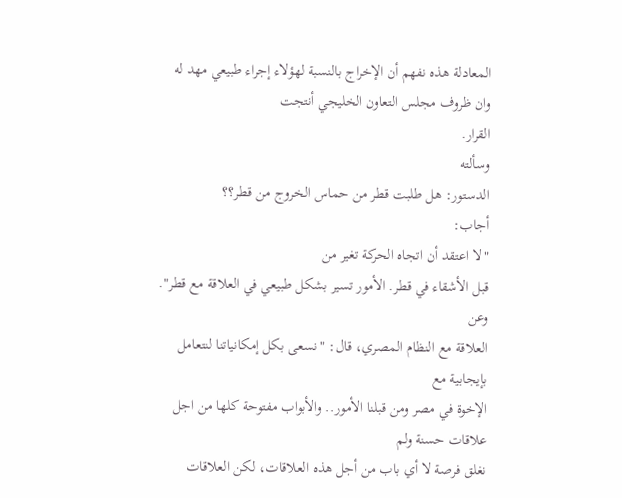المعادلة هذه نفهم أن الإخراج بالنسبة لهؤلاء إجراء طبيعي مهد له
وان ظروف مجلس التعاون الخليجي أنتجت
القرار.
وسألته
الدستور: هل طلبت قطر من حماس الخروج من قطر؟؟
أجاب:
"لا اعتقد أن اتجاه الحركة تغير من
قبل الأشقاء في قطر. الأمور تسير بشكل طبيعي في العلاقة مع قطر".
وعن
العلاقة مع النظام المصري، قال: "نسعى بكل إمكانياتنا لنتعامل بإيجابية مع
الإخوة في مصر ومن قبلنا الأمور.. والأبواب مفتوحة كلها من اجل علاقات حسنة ولم
نغلق فرصة لا أي باب من أجل هذه العلاقات، لكن العلاقات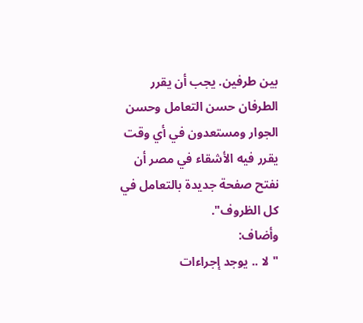بين طرفين. يجب أن يقرر
الطرفان حسن التعامل وحسن الجوار ومستعدون في أي وقت يقرر فيه الأشقاء في مصر أن
نفتح صفحة جديدة بالتعامل في كل الظروف".
وأضاف:
"لا .. يوجد إجراءات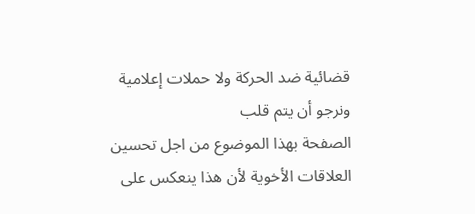قضائية ضد الحركة ولا حملات إعلامية ونرجو أن يتم قلب
الصفحة بهذا الموضوع من اجل تحسين العلاقات الأخوية لأن هذا ينعكس على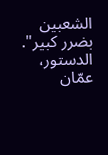الشعبين
بضرر كبير".
الدستور،
عمّان